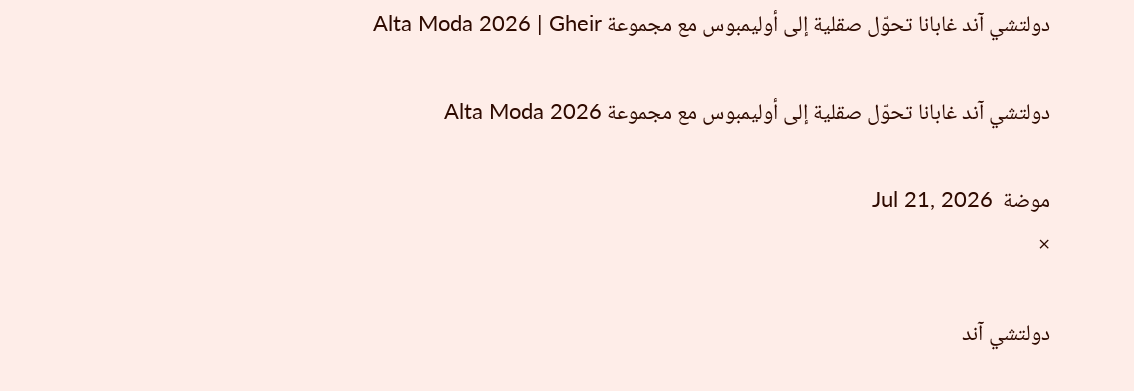دولتشي آند غابانا تحوّل صقلية إلى أوليمبوس مع مجموعة Alta Moda 2026 | Gheir

دولتشي آند غابانا تحوّل صقلية إلى أوليمبوس مع مجموعة Alta Moda 2026

موضة  Jul 21, 2026
×

دولتشي آند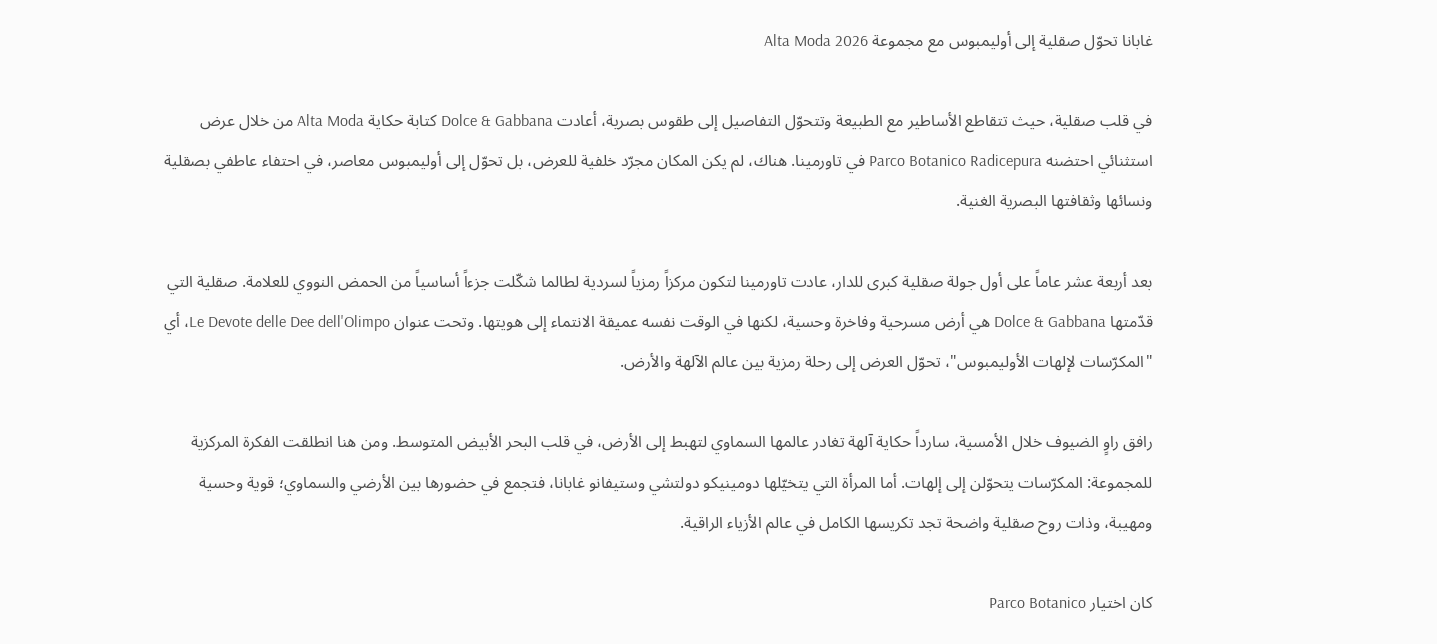غابانا تحوّل صقلية إلى أوليمبوس مع مجموعة Alta Moda 2026

في قلب صقلية، حيث تتقاطع الأساطير مع الطبيعة وتتحوّل التفاصيل إلى طقوس بصرية، أعادت Dolce & Gabbana كتابة حكاية Alta Moda من خلال عرض استثنائي احتضنه Parco Botanico Radicepura في تاورمينا. هناك، لم يكن المكان مجرّد خلفية للعرض، بل تحوّل إلى أوليمبوس معاصر، في احتفاء عاطفي بصقلية ونسائها وثقافتها البصرية الغنية.

بعد أربعة عشر عاماً على أول جولة صقلية كبرى للدار، عادت تاورمينا لتكون مركزاً رمزياً لسردية لطالما شكّلت جزءاً أساسياً من الحمض النووي للعلامة. صقلية التي قدّمتها Dolce & Gabbana هي أرض مسرحية وفاخرة وحسية، لكنها في الوقت نفسه عميقة الانتماء إلى هويتها. وتحت عنوان Le Devote delle Dee dell'Olimpo، أي "المكرّسات لإلهات الأوليمبوس"، تحوّل العرض إلى رحلة رمزية بين عالم الآلهة والأرض.

رافق راوٍ الضيوف خلال الأمسية، سارداً حكاية آلهة تغادر عالمها السماوي لتهبط إلى الأرض، في قلب البحر الأبيض المتوسط. ومن هنا انطلقت الفكرة المركزية للمجموعة: المكرّسات يتحوّلن إلى إلهات. أما المرأة التي يتخيّلها دومينيكو دولتشي وستيفانو غابانا، فتجمع في حضورها بين الأرضي والسماوي؛ قوية وحسية ومهيبة، وذات روح صقلية واضحة تجد تكريسها الكامل في عالم الأزياء الراقية.

كان اختيار Parco Botanico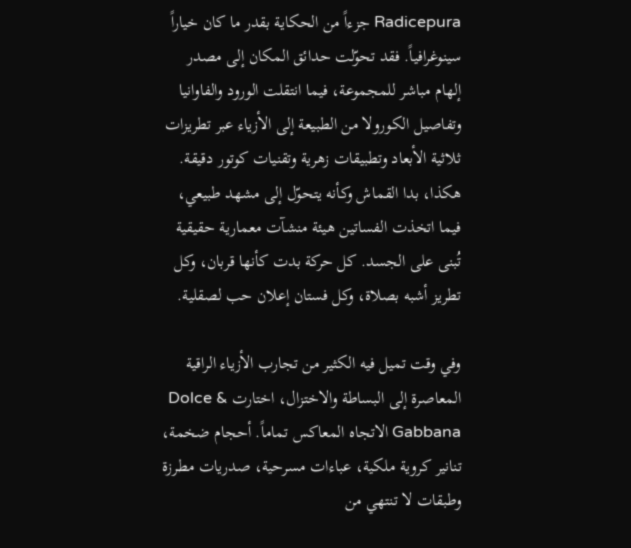Radicepura جزءاً من الحكاية بقدر ما كان خياراً سينوغرافياً. فقد تحوّلت حدائق المكان إلى مصدر إلهام مباشر للمجموعة، فيما انتقلت الورود والفاوانيا وتفاصيل الكورولا من الطبيعة إلى الأزياء عبر تطريزات ثلاثية الأبعاد وتطبيقات زهرية وتقنيات كوتور دقيقة. هكذا، بدا القماش وكأنه يتحوّل إلى مشهد طبيعي، فيما اتخذت الفساتين هيئة منشآت معمارية حقيقية تُبنى على الجسد. كل حركة بدت كأنها قربان، وكل تطريز أشبه بصلاة، وكل فستان إعلان حب لصقلية.

وفي وقت تميل فيه الكثير من تجارب الأزياء الراقية المعاصرة إلى البساطة والاختزال، اختارت Dolce & Gabbana الاتجاه المعاكس تماماً. أحجام ضخمة، تنانير كروية ملكية، عباءات مسرحية، صدريات مطرزة وطبقات لا تنتهي من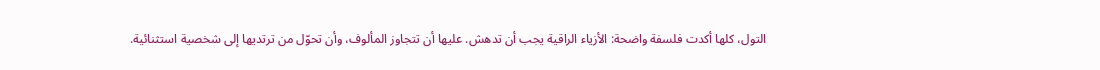التول، كلها أكدت فلسفة واضحة: الأزياء الراقية يجب أن تدهش. عليها أن تتجاوز المألوف، وأن تحوّل من ترتديها إلى شخصية استثنائية.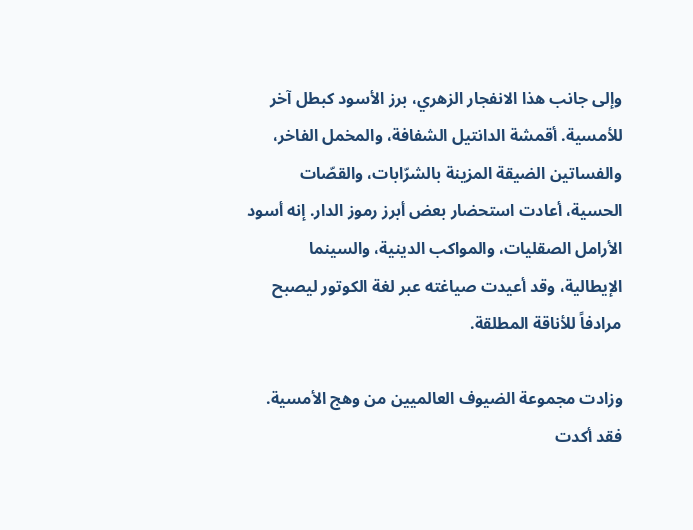وإلى جانب هذا الانفجار الزهري، برز الأسود كبطل آخر للأمسية. أقمشة الدانتيل الشفافة، والمخمل الفاخر، والفساتين الضيقة المزينة بالشرّابات، والقصّات الحسية، أعادت استحضار بعض أبرز رموز الدار. إنه أسود الأرامل الصقليات، والمواكب الدينية، والسينما الإيطالية، وقد أعيدت صياغته عبر لغة الكوتور ليصبح مرادفاً للأناقة المطلقة.

وزادت مجموعة الضيوف العالميين من وهج الأمسية. فقد أكدت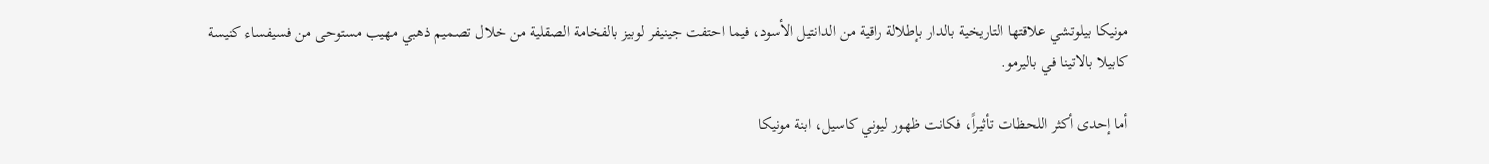مونيكا بيلوتشي علاقتها التاريخية بالدار بإطلالة راقية من الدانتيل الأسود، فيما احتفت جينيفر لوبيز بالفخامة الصقلية من خلال تصميم ذهبي مهيب مستوحى من فسيفساء كنيسة كابيلا بالاتينا في باليرمو.

أما إحدى أكثر اللحظات تأثيراً، فكانت ظهور ليوني كاسيل، ابنة مونيكا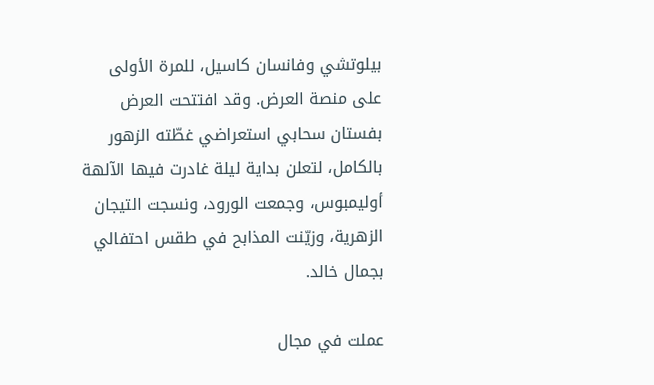بيلوتشي وفانسان كاسيل، للمرة الأولى على منصة العرض. وقد افتتحت العرض بفستان سحابي استعراضي غطّته الزهور بالكامل، لتعلن بداية ليلة غادرت فيها الآلهة أوليمبوس، وجمعت الورود، ونسجت التيجان الزهرية، وزيّنت المذابح في طقس احتفالي بجمال خالد.

عملت في مجال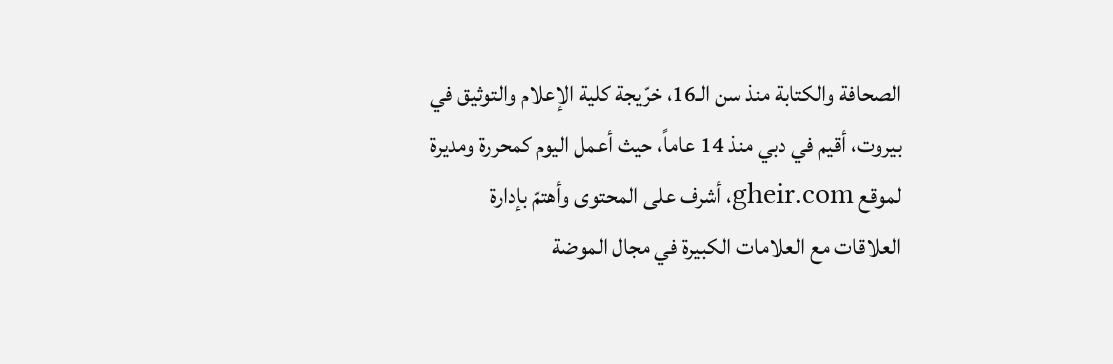الصحافة والكتابة منذ سن الـ16، خرّيجة كلية الإعلام والتوثيق في بيروت، أقيم في دبي منذ 14 عاماً، حيث أعمل اليوم كمحررة ومديرة لموقع gheir.com، أشرف على المحتوى وأهتمّ بإدارة العلاقات مع العلامات الكبيرة في مجال الموضة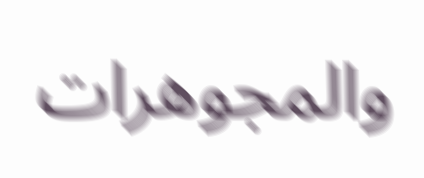والمجوهرات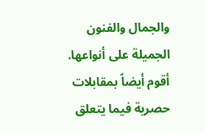والجمال والفنون الجميلة على أنواعها. أقوم أيضاً بمقابلات حصرية فيما يتعلق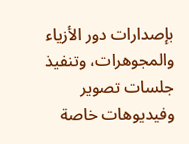بإصدارات دور الأزياء والمجوهرات، وتنفيذ جلسات تصوير وفيديوهات خاصة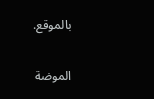بالموقع.

الموضة